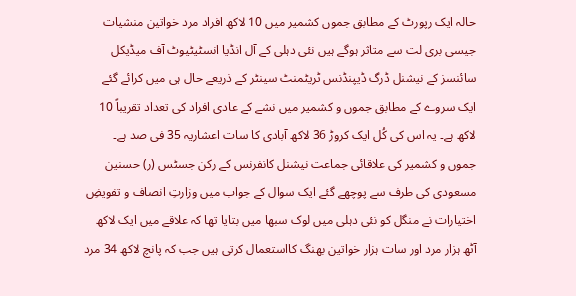حالہ ایک رپورٹ کے مطابق جموں کشمیر میں 10 لاکھ افراد مرد خواتین منشیات جیسی بری لت سے متاثر ہوگے ہیں نئی دہلی کے آل انڈیا انسٹیٹیوٹ آف میڈیکل سائنسز کے نیشنل ڈرگ ڈیپنڈنس ٹریٹمنٹ سینٹر کے ذریعے حال ہی میں کرائے گئے ایک سروے کے مطابق جموں و کشمیر میں نشے کے عادی افراد کی تعداد تقریباً 10 لاکھ ہے۔ یہ اس کی کُل ایک کروڑ 36 لاکھ آبادی کا سات اعشاریہ 35 فی صد ہے۔
جموں و کشمیر کی علاقائی جماعت نیشنل کانفرنس کے رکن جسٹس (ر) حسنین مسعودی کی طرف سے پوچھے گئے ایک سوال کے جواب میں وزارتِ انصاف و تفویضِ اختیارات نے منگل کو نئی دہلی میں لوک سبھا میں بتایا تھا کہ علاقے میں ایک لاکھ آٹھ ہزار مرد اور سات ہزار خواتین بھنگ کااستعمال کرتی ہیں جب کہ پانچ لاکھ 34 مرد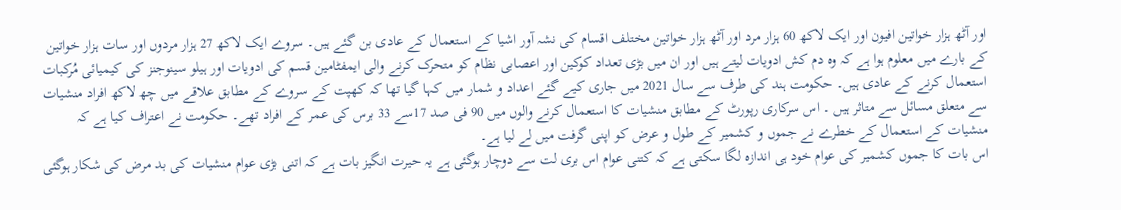اور آٹھ ہزار خواتین افیون اور ایک لاکھ 60 ہزار مرد اور آٹھ ہزار خواتین مختلف اقسام کی نشہ آور اشیا کے استعمال کے عادی بن گئے ہیں۔ سروے ایک لاکھ 27 ہزار مردوں اور سات ہزار خواتین کے بارے میں معلوم ہوا ہے کہ وہ دم کش ادویات لیتے ہیں اور ان میں بڑی تعداد کوکین اور اعصابی نظام کو متحرک کرنے والی ایمفٹامین قسم کی ادویات اور ہیلو سینوجنز کی کیمیائی مُرکبات استعمال کرنے کے عادی ہیں۔ حکومت ہند کی طرف سے سال 2021 میں جاری کیے گئے اعداد و شمار میں کہا گیا تھا کہ کھپت کے سروے کے مطابق علاقے میں چھ لاکھ افراد منشیات سے متعلق مسائل سے متاثر ہیں ۔ اس سرکاری رپورٹ کے مطابق منشیات کا استعمال کرنے والوں میں 90 فی صد 17سے 33 برس کی عمر کے افراد تھے۔ حکومت نے اعتراف کیا ہے کہ منشیات کے استعمال کے خطرے نے جموں و کشمیر کے طول و عرض کو اپنی گرفت میں لے لیا ہے۔
اس بات کا جموں کشمیر کی عوام خود ہی اندازہ لگا سکتی ہے کہ کتنی عوام اس بری لت سے دوچار ہوگئی ہے یہ حیرت انگیز بات ہے کہ اتنی بڑی عوام منشیات کی بد مرض کی شکار ہوگئی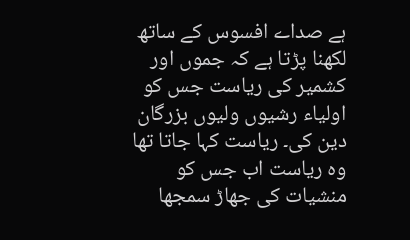ہے صداے افسوس کے ساتھ لکھنا پڑتا ہے کہ جموں اور کشمیر کی ریاست جس کو اولیاء رشیوں ولیوں بزرگان دین کی۔ ریاست کہا جاتا تھا وہ ریاست اب جس کو منشیات کی جھاڑ سمجھا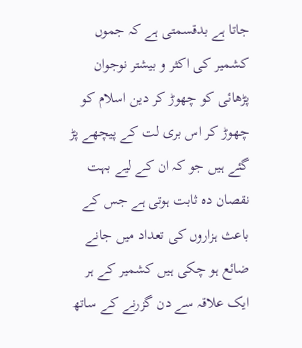جاتا ہے بدقسمتی ہے کہ جموں کشمیر کی اکثر و بیشتر نوجوان پڑھائی کو چھوڑ کر دین اسلام کو چھوڑ کر اس بری لت کے پیچھے پڑ گئے ہیں جو کہ ان کے لیے بہت نقصان دہ ثابت ہوتی ہے جس کے باعث ہزاروں کی تعداد میں جانے ضائع ہو چکی ہیں کشمیر کے ہر ایک علاقہ سے دن گزرنے کے ساتھ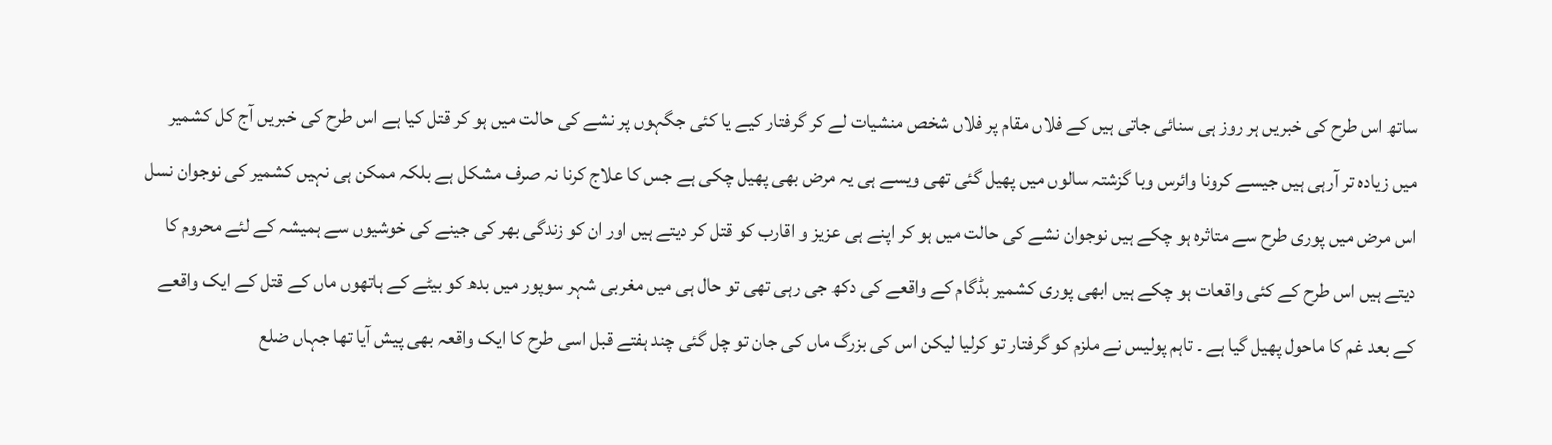ساتھ اس طرح کی خبریں ہر روز ہی سنائی جاتی ہیں کے فلاں مقام پر فلاں شخص منشیات لے کر گرفتار کیے یا کئی جگہوں پر نشے کی حالت میں ہو کر قتل کیا ہے اس طرح کی خبریں آج کل کشمیر میں زیادہ تر آرہی ہیں جیسے کرونا وائرس وبا گزشتہ سالوں میں پھیل گئی تھی ویسے ہی یہ مرض بھی پھیل چکی ہے جس کا علاج کرنا نہ صرف مشکل ہے بلکہ ممکن ہی نہیں کشمیر کی نوجوان نسل اس مرض میں پوری طرح سے متاثرہ ہو چکے ہیں نوجوان نشے کی حالت میں ہو کر اپنے ہی عزیز و اقارب کو قتل کر دیتے ہیں اور ان کو زندگی بھر کی جینے کی خوشیوں سے ہمیشہ کے لئے محروم کا دیتے ہیں اس طرح کے کئی واقعات ہو چکے ہیں ابھی پوری کشمیر بڈگام کے واقعے کی دکھ جی رہی تھی تو حال ہی میں مغربی شہر سوپور میں بدھ کو بیٹے کے ہاتھوں ماں کے قتل کے ایک واقعے کے بعد غم کا ماحول پھیل گیا ہے ۔ تاہم پولیس نے ملزم کو گرفتار تو کرلیا لیکن اس کی بزرگ ماں کی جان تو چل گئی چند ہفتے قبل اسی طرح کا ایک واقعہ بھی پیش آیا تھا جہاں ضلع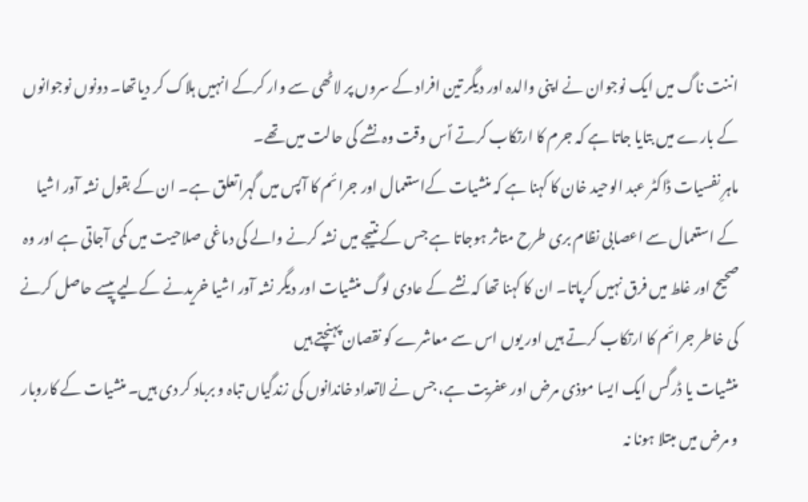اننت ناگ میں ایک نوجوان نے اپنی والدہ اور دیگر تین افراد کے سروں پر لاٹھی سے وار کرکے انہیں ہلاک کر دیاتھا۔ دونوں نوجوانوں کے بارے میں بتایا جاتا ہے کہ جرم کا ارتکاب کرتے اؐس وقت وہ نشے کی حالت میں تھے۔
ماہرِ نفسیات ڈاکٹر عبد الوحید خان کا کہنا ہے کہ منشیات کےاستعمال اور جرائم کا آپس میں گہراتعلق ہے۔ ان کے بقول نشہ آور اشیا کے استعمال سے اعصابی نظام بری طرح متاثر ہوجاتا ہے جس کے نتیجے میں نشہ کرنے والے کی دماغی صلاحیت میں کمی آجاتی ہے اور وہ صحیح اور غلط میں فرق نہیں کرپاتا۔ ان کا کہنا تھا کہ نشے کے عادی لوگ منشیات اور دیگر نشہ آور اشیا خریدنے کےلیے پیسے حاصل کرنے کی خاطر جرائم کا ارتکاب کرتے ہیں اور یوں اس سے معاشرے کو نقصان پہنچتے ہیں
منشیات یا ڈرگس ایک ایسا موذی مرض اور عفریت ہے، جس نے لاتعداد خاندانوں کی زندگیاں تباہ و برباد کر دی ہیں۔ منشیات کے کاروبار و مرض میں مبتلا ہونا نہ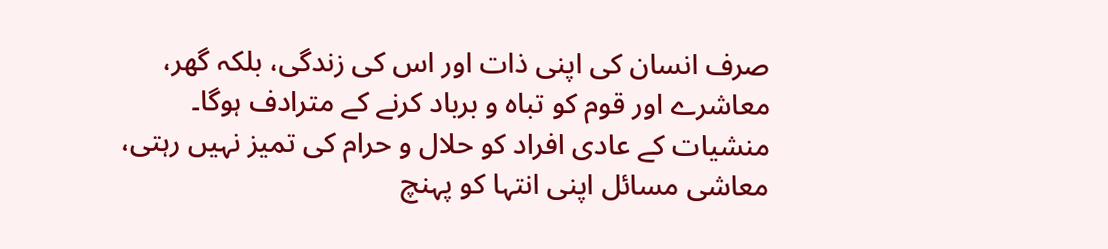صرف انسان کی اپنی ذات اور اس کی زندگی، بلکہ گھر، معاشرے اور قوم کو تباہ و برباد کرنے کے مترادف ہوگا۔ منشیات کے عادی افراد کو حلال و حرام کی تمیز نہیں رہتی، معاشی مسائل اپنی انتہا کو پہنچ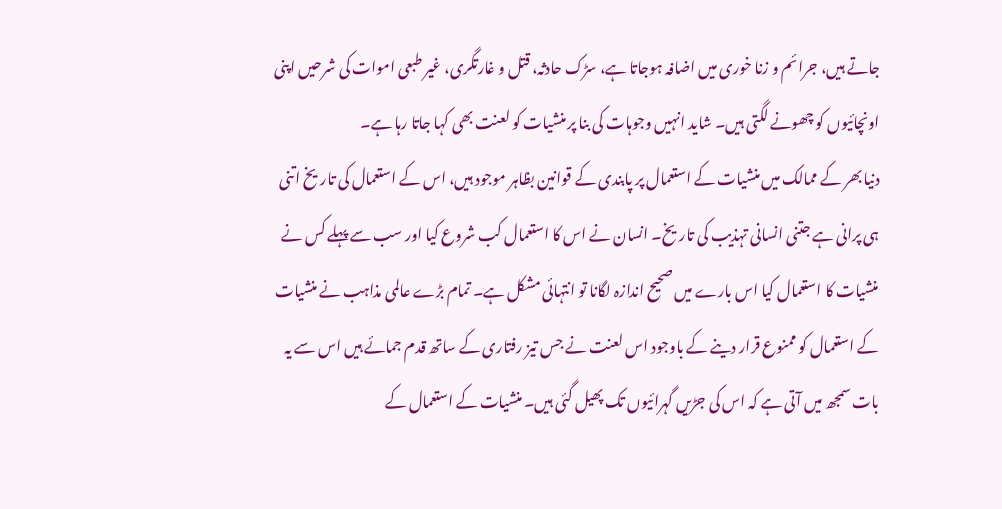جاتے ہیں، جرائم و زنا خوری میں اضافہ ہوجاتا ہے، سڑک حادثہ، قتل و غارتگری، غیر طبعی اموات کی شرحیں اپنی اونچائیوں کو چھونے لگتی ہیں۔ شاید انہیں وجوہات کی بنا پر منشیات کو لعنت بھی کہا جاتا رہا ہے۔
دنیا بھر کے ممالک میں منشیات کے استعمال پر پابندی کے قوانین بظاہر موجود ہیں، اس کے استعمال کی تاریخ اتنی ہی پرانی ہے جتنی انسانی تہذیب کی تاریخ۔ انسان نے اس کا استعمال کب شروع کیا اور سب سے پہلے کس نے منشیات کا استعمال کیا اس بارے میں صحیح اندازہ لگانا تو انتہائی مشکل ہے۔ تمام بڑے عالمی مذاہب نے منشیات کے استعمال کو ممنوع قرار دینے کے باوجود اس لعنت نے جس تیز رفتاری کے ساتھ قدم جمائے ہیں اس سے یہ بات سمجھ میں آتی ہے کہ اس کی جڑیں گہرائیوں تک پھیل گئی ہیں۔ منشیات کے استعمال کے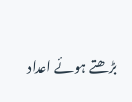بڑھتے ہوئے اعداد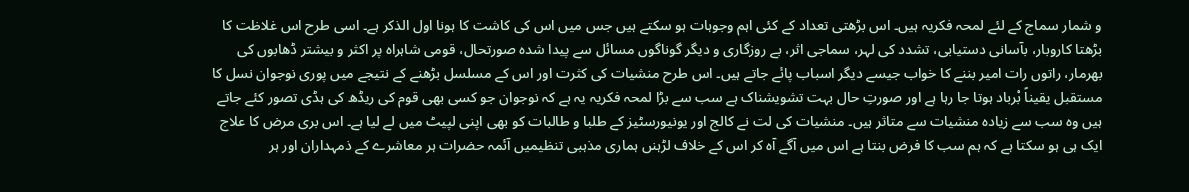و شمار سماج کے لئے لمحہ فکریہ ہیں۔ اس بڑھتی تعداد کے کئی اہم وجوہات ہو سکتے ہیں جس میں اس کی کاشت کا ہونا اول الذکر ہے۔ اسی طرح اس غلاظت کا بڑھتا کاروبار، بآسانی دستیابی، تشدد کی لہر، سماجی اثر، بے روزگاری و دیگر گوناگوں مسائل سے پیدا شدہ صورتحال، قومی شاہراہ پر اکثر و بیشتر ڈھابوں کی بھرمار، راتوں رات امیر بننے کا خواب جیسے دیگر اسباب پائے جاتے ہیں۔ اس طرح منشیات کی کثرت اور اس کے مسلسل بڑھنے کے نتیجے میں پوری نوجوان نسل کا مستقبل یقیناً بْرباد ہوتا جا رہا ہے اور صورتِ حال بہت تشویشناک ہے سب سے بڑا لمحہ فکریہ یہ ہے کہ نوجوان جو کسی بھی قوم کی ریڈھ کی ہڈی تصور کئے جاتے ہیں وہ سب سے زیادہ منشیات سے متاثر ہیں۔ منشیات کی لت نے کالج اور یونیورسٹیز کے طلبا و طالبات کو بھی اپنی لپیٹ میں لے لیا ہے۔ اس بری مرض کا علاج ایک ہی ہو سکتا ہے کہ ہم سب کا فرض بنتا ہے اس میں آگے آہ کر اس کے خلاف لڑہنں ہماری مذہبی تنظیمیں آئمہ حضرات ہر معاشرے کے ذمہداران اور ہر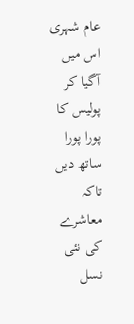عام شہری اس میں آگیا کر پولیس کا پورا پورا ساتھ دیں تاکہ معاشرے کی نئی نسل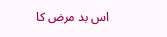اس بد مرض کا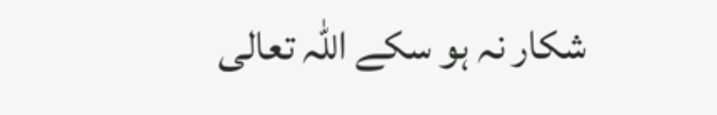شکار نہ ہو سکے اللہ تعالی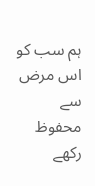ہم سب کو اس مرض سے محفوظ رکھے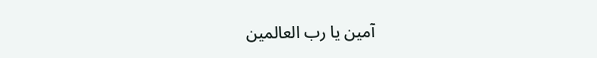آمین یا رب العالمین